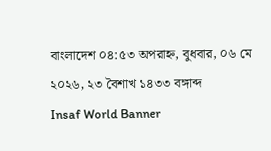বাংলাদেশ ০৪:৫৩ অপরাহ্ন, বুধবার, ০৬ মে ২০২৬, ২৩ বৈশাখ ১৪৩৩ বঙ্গাব্দ
Insaf World Banner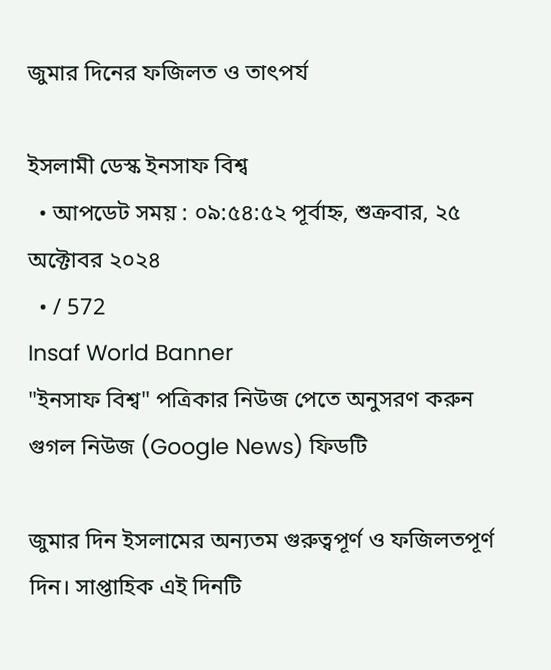জুমার দিনের ফজিলত ও তাৎপর্য

ইসলামী ডেস্ক ইনসাফ বিশ্ব
  • আপডেট সময় : ০৯:৫৪:৫২ পূর্বাহ্ন, শুক্রবার, ২৫ অক্টোবর ২০২৪
  • / 572
Insaf World Banner
"ইনসাফ বিশ্ব" পত্রিকার নিউজ পেতে অনুসরণ করুন গুগল নিউজ (Google News) ফিডটি

জুমার দিন ইসলামের অন্যতম গুরুত্বপূর্ণ ও ফজিলতপূর্ণ দিন। সাপ্তাহিক এই দিনটি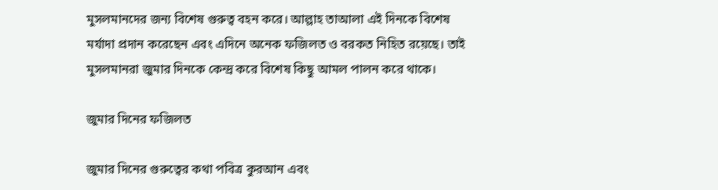মুসলমানদের জন্য বিশেষ গুরুত্ব বহন করে। আল্লাহ তাআলা এই দিনকে বিশেষ মর্যাদা প্রদান করেছেন এবং এদিনে অনেক ফজিলত ও বরকত নিহিত রয়েছে। তাই মুসলমানরা জুমার দিনকে কেন্দ্র করে বিশেষ কিছু আমল পালন করে থাকে।

জুমার দিনের ফজিলত

জুমার দিনের গুরুত্বের কথা পবিত্র কুরআন এবং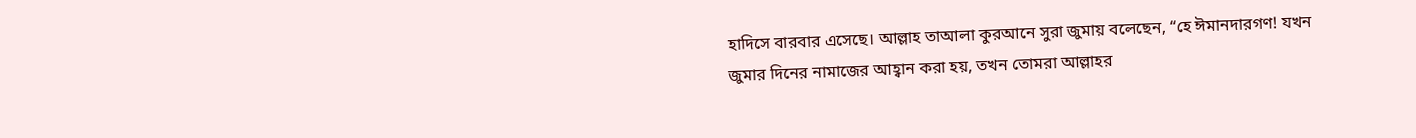হাদিসে বারবার এসেছে। আল্লাহ তাআলা কুরআনে সুরা জুমায় বলেছেন, “হে ঈমানদারগণ! যখন জুমার দিনের নামাজের আহ্বান করা হয়, তখন তোমরা আল্লাহর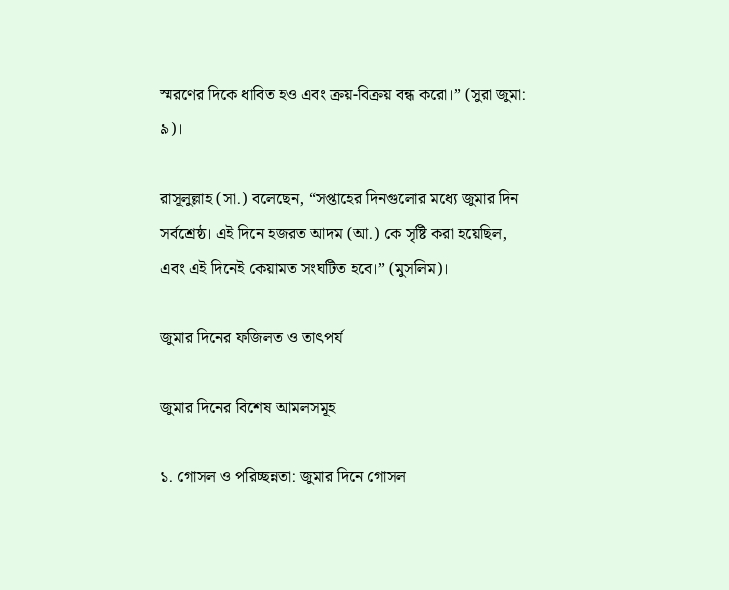স্মরণের দিকে ধাবিত হও এবং ক্রয়-বিক্রয় বন্ধ করো।” (সুরা জুমা: ৯)।

রাসূলুল্লাহ (সা.) বলেছেন, “সপ্তাহের দিনগুলোর মধ্যে জুমার দিন সর্বশ্রেষ্ঠ। এই দিনে হজরত আদম (আ.) কে সৃষ্টি করা হয়েছিল, এবং এই দিনেই কেয়ামত সংঘটিত হবে।” (মুসলিম)।

জুমার দিনের ফজিলত ও তাৎপর্য

জুমার দিনের বিশেষ আমলসমূহ

১. গোসল ও পরিচ্ছন্নতা: জুমার দিনে গোসল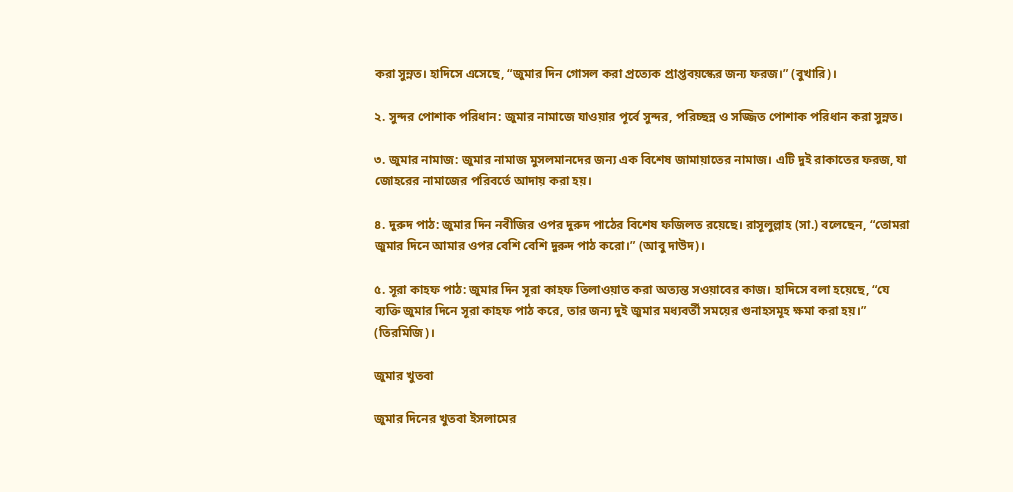করা সুন্নত। হাদিসে এসেছে, “জুমার দিন গোসল করা প্রত্যেক প্রাপ্তবয়স্কের জন্য ফরজ।” (বুখারি)।

২. সুন্দর পোশাক পরিধান: জুমার নামাজে যাওয়ার পূর্বে সুন্দর, পরিচ্ছন্ন ও সজ্জিত পোশাক পরিধান করা সুন্নত।

৩. জুমার নামাজ: জুমার নামাজ মুসলমানদের জন্য এক বিশেষ জামায়াতের নামাজ। এটি দুই রাকাতের ফরজ, যা জোহরের নামাজের পরিবর্তে আদায় করা হয়।

৪. দুরুদ পাঠ: জুমার দিন নবীজির ওপর দুরুদ পাঠের বিশেষ ফজিলত রয়েছে। রাসূলুল্লাহ (সা.) বলেছেন, “তোমরা জুমার দিনে আমার ওপর বেশি বেশি দুরুদ পাঠ করো।” (আবু দাউদ)।

৫. সূরা কাহফ পাঠ: জুমার দিন সূরা কাহফ তিলাওয়াত করা অত্যন্ত সওয়াবের কাজ। হাদিসে বলা হয়েছে, “যে ব্যক্তি জুমার দিনে সূরা কাহফ পাঠ করে, তার জন্য দুই জুমার মধ্যবর্তী সময়ের গুনাহসমূহ ক্ষমা করা হয়।” (তিরমিজি)।

জুমার খুতবা

জুমার দিনের খুতবা ইসলামের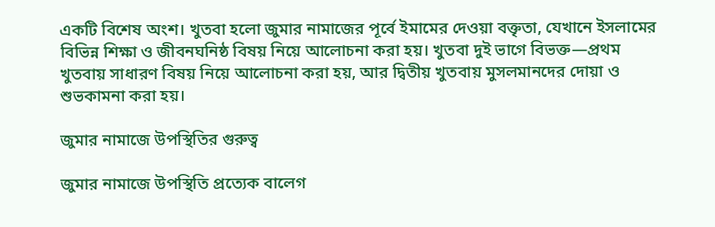একটি বিশেষ অংশ। খুতবা হলো জুমার নামাজের পূর্বে ইমামের দেওয়া বক্তৃতা, যেখানে ইসলামের বিভিন্ন শিক্ষা ও জীবনঘনিষ্ঠ বিষয় নিয়ে আলোচনা করা হয়। খুতবা দুই ভাগে বিভক্ত—প্রথম খুতবায় সাধারণ বিষয় নিয়ে আলোচনা করা হয়, আর দ্বিতীয় খুতবায় মুসলমানদের দোয়া ও শুভকামনা করা হয়।

জুমার নামাজে উপস্থিতির গুরুত্ব

জুমার নামাজে উপস্থিতি প্রত্যেক বালেগ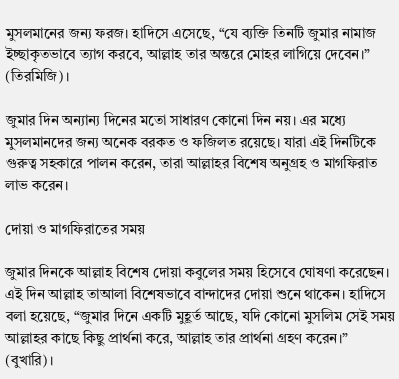মুসলমানের জন্য ফরজ। হাদিসে এসেছে, “যে ব্যক্তি তিনটি জুমার নামাজ ইচ্ছাকৃতভাবে ত্যাগ করবে, আল্লাহ তার অন্তরে মোহর লাগিয়ে দেবেন।” (তিরমিজি)।

জুমার দিন অন্যান্য দিনের মতো সাধারণ কোনো দিন নয়। এর মধ্যে মুসলমানদের জন্য অনেক বরকত ও ফজিলত রয়েছে। যারা এই দিনটিকে গুরুত্ব সহকারে পালন করেন, তারা আল্লাহর বিশেষ অনুগ্রহ ও মাগফিরাত লাভ করেন।

দোয়া ও মাগফিরাতের সময়

জুমার দিনকে আল্লাহ বিশেষ দোয়া কবুলের সময় হিসেবে ঘোষণা করেছেন। এই দিন আল্লাহ তাআলা বিশেষভাবে বান্দাদের দোয়া শুনে থাকেন। হাদিসে বলা হয়েছে, “জুমার দিনে একটি মুহূর্ত আছে, যদি কোনো মুসলিম সেই সময় আল্লাহর কাছে কিছু প্রার্থনা করে, আল্লাহ তার প্রার্থনা গ্রহণ করেন।” (বুখারি)।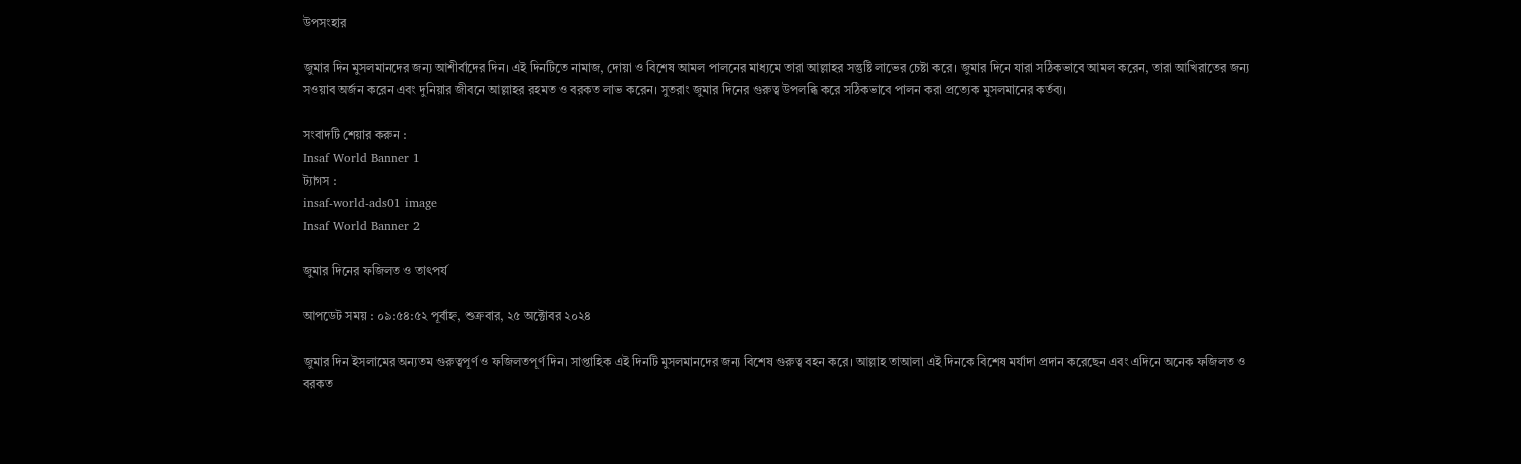উপসংহার

জুমার দিন মুসলমানদের জন্য আশীর্বাদের দিন। এই দিনটিতে নামাজ, দোয়া ও বিশেষ আমল পালনের মাধ্যমে তারা আল্লাহর সন্তুষ্টি লাভের চেষ্টা করে। জুমার দিনে যারা সঠিকভাবে আমল করেন, তারা আখিরাতের জন্য সওয়াব অর্জন করেন এবং দুনিয়ার জীবনে আল্লাহর রহমত ও বরকত লাভ করেন। সুতরাং জুমার দিনের গুরুত্ব উপলব্ধি করে সঠিকভাবে পালন করা প্রত্যেক মুসলমানের কর্তব্য।

সংবাদটি শেয়ার করুন :
Insaf World Banner 1
ট্যাগস :
insaf-world-ads01 image
Insaf World Banner 2

জুমার দিনের ফজিলত ও তাৎপর্য

আপডেট সময় : ০৯:৫৪:৫২ পূর্বাহ্ন, শুক্রবার, ২৫ অক্টোবর ২০২৪

জুমার দিন ইসলামের অন্যতম গুরুত্বপূর্ণ ও ফজিলতপূর্ণ দিন। সাপ্তাহিক এই দিনটি মুসলমানদের জন্য বিশেষ গুরুত্ব বহন করে। আল্লাহ তাআলা এই দিনকে বিশেষ মর্যাদা প্রদান করেছেন এবং এদিনে অনেক ফজিলত ও বরকত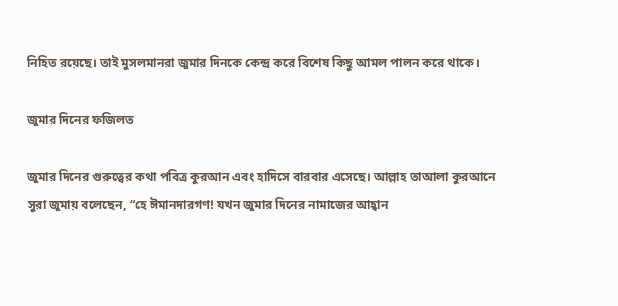নিহিত রয়েছে। তাই মুসলমানরা জুমার দিনকে কেন্দ্র করে বিশেষ কিছু আমল পালন করে থাকে।

জুমার দিনের ফজিলত

জুমার দিনের গুরুত্বের কথা পবিত্র কুরআন এবং হাদিসে বারবার এসেছে। আল্লাহ তাআলা কুরআনে সুরা জুমায় বলেছেন, “হে ঈমানদারগণ! যখন জুমার দিনের নামাজের আহ্বান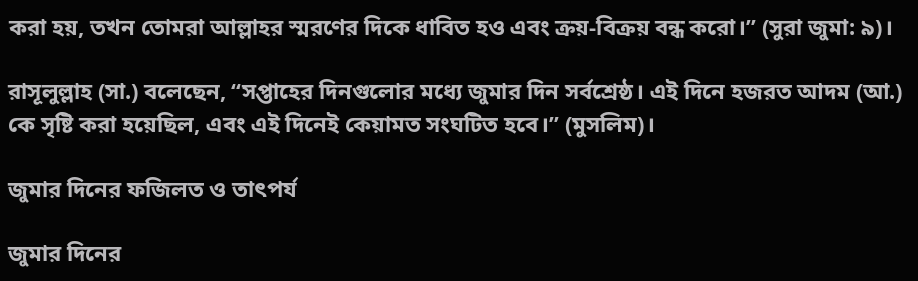করা হয়, তখন তোমরা আল্লাহর স্মরণের দিকে ধাবিত হও এবং ক্রয়-বিক্রয় বন্ধ করো।” (সুরা জুমা: ৯)।

রাসূলুল্লাহ (সা.) বলেছেন, “সপ্তাহের দিনগুলোর মধ্যে জুমার দিন সর্বশ্রেষ্ঠ। এই দিনে হজরত আদম (আ.) কে সৃষ্টি করা হয়েছিল, এবং এই দিনেই কেয়ামত সংঘটিত হবে।” (মুসলিম)।

জুমার দিনের ফজিলত ও তাৎপর্য

জুমার দিনের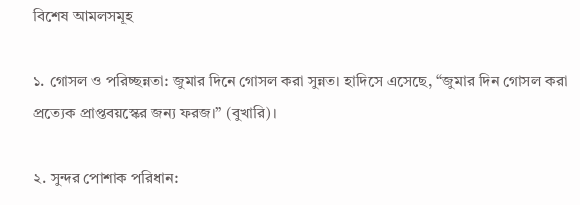বিশেষ আমলসমূহ

১. গোসল ও পরিচ্ছন্নতা: জুমার দিনে গোসল করা সুন্নত। হাদিসে এসেছে, “জুমার দিন গোসল করা প্রত্যেক প্রাপ্তবয়স্কের জন্য ফরজ।” (বুখারি)।

২. সুন্দর পোশাক পরিধান: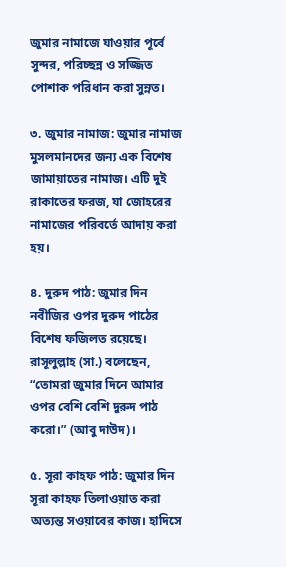জুমার নামাজে যাওয়ার পূর্বে সুন্দর, পরিচ্ছন্ন ও সজ্জিত পোশাক পরিধান করা সুন্নত।

৩. জুমার নামাজ: জুমার নামাজ মুসলমানদের জন্য এক বিশেষ জামায়াতের নামাজ। এটি দুই রাকাতের ফরজ, যা জোহরের নামাজের পরিবর্তে আদায় করা হয়।

৪. দুরুদ পাঠ: জুমার দিন নবীজির ওপর দুরুদ পাঠের বিশেষ ফজিলত রয়েছে। রাসূলুল্লাহ (সা.) বলেছেন, “তোমরা জুমার দিনে আমার ওপর বেশি বেশি দুরুদ পাঠ করো।” (আবু দাউদ)।

৫. সূরা কাহফ পাঠ: জুমার দিন সূরা কাহফ তিলাওয়াত করা অত্যন্ত সওয়াবের কাজ। হাদিসে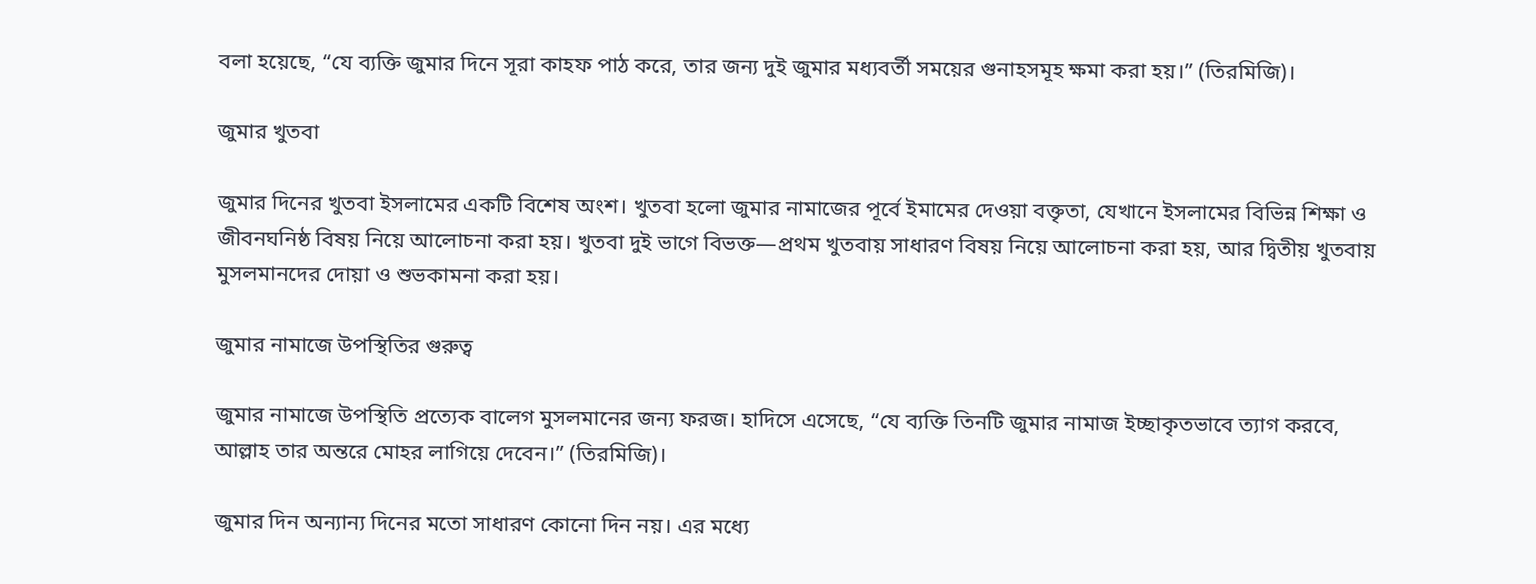বলা হয়েছে, “যে ব্যক্তি জুমার দিনে সূরা কাহফ পাঠ করে, তার জন্য দুই জুমার মধ্যবর্তী সময়ের গুনাহসমূহ ক্ষমা করা হয়।” (তিরমিজি)।

জুমার খুতবা

জুমার দিনের খুতবা ইসলামের একটি বিশেষ অংশ। খুতবা হলো জুমার নামাজের পূর্বে ইমামের দেওয়া বক্তৃতা, যেখানে ইসলামের বিভিন্ন শিক্ষা ও জীবনঘনিষ্ঠ বিষয় নিয়ে আলোচনা করা হয়। খুতবা দুই ভাগে বিভক্ত—প্রথম খুতবায় সাধারণ বিষয় নিয়ে আলোচনা করা হয়, আর দ্বিতীয় খুতবায় মুসলমানদের দোয়া ও শুভকামনা করা হয়।

জুমার নামাজে উপস্থিতির গুরুত্ব

জুমার নামাজে উপস্থিতি প্রত্যেক বালেগ মুসলমানের জন্য ফরজ। হাদিসে এসেছে, “যে ব্যক্তি তিনটি জুমার নামাজ ইচ্ছাকৃতভাবে ত্যাগ করবে, আল্লাহ তার অন্তরে মোহর লাগিয়ে দেবেন।” (তিরমিজি)।

জুমার দিন অন্যান্য দিনের মতো সাধারণ কোনো দিন নয়। এর মধ্যে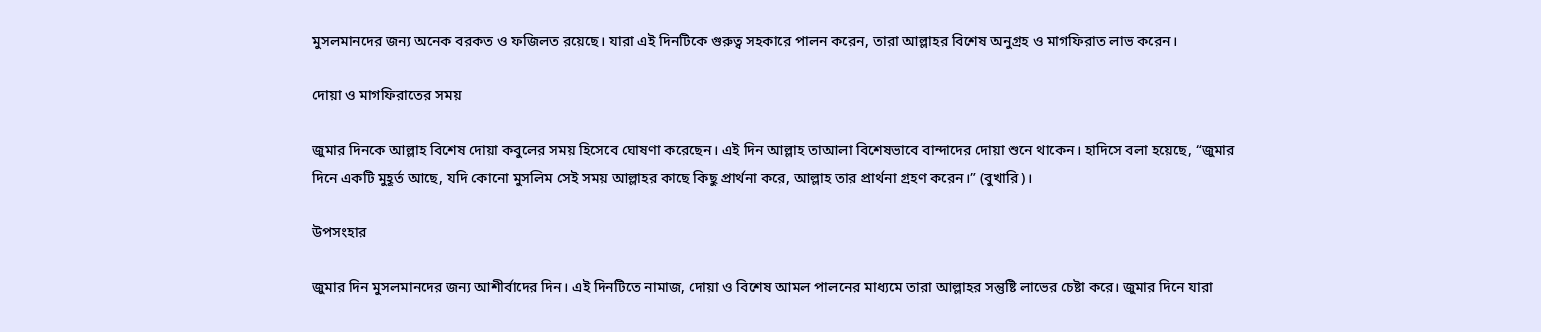মুসলমানদের জন্য অনেক বরকত ও ফজিলত রয়েছে। যারা এই দিনটিকে গুরুত্ব সহকারে পালন করেন, তারা আল্লাহর বিশেষ অনুগ্রহ ও মাগফিরাত লাভ করেন।

দোয়া ও মাগফিরাতের সময়

জুমার দিনকে আল্লাহ বিশেষ দোয়া কবুলের সময় হিসেবে ঘোষণা করেছেন। এই দিন আল্লাহ তাআলা বিশেষভাবে বান্দাদের দোয়া শুনে থাকেন। হাদিসে বলা হয়েছে, “জুমার দিনে একটি মুহূর্ত আছে, যদি কোনো মুসলিম সেই সময় আল্লাহর কাছে কিছু প্রার্থনা করে, আল্লাহ তার প্রার্থনা গ্রহণ করেন।” (বুখারি)।

উপসংহার

জুমার দিন মুসলমানদের জন্য আশীর্বাদের দিন। এই দিনটিতে নামাজ, দোয়া ও বিশেষ আমল পালনের মাধ্যমে তারা আল্লাহর সন্তুষ্টি লাভের চেষ্টা করে। জুমার দিনে যারা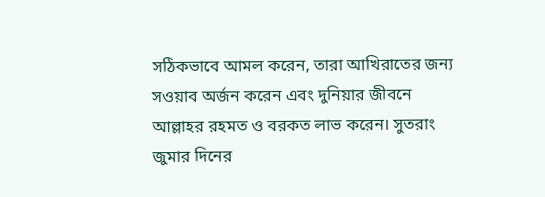সঠিকভাবে আমল করেন, তারা আখিরাতের জন্য সওয়াব অর্জন করেন এবং দুনিয়ার জীবনে আল্লাহর রহমত ও বরকত লাভ করেন। সুতরাং জুমার দিনের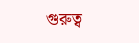গুরুত্ব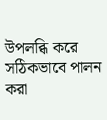উপলব্ধি করে সঠিকভাবে পালন করা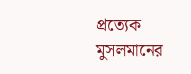প্রত্যেক মুসলমানের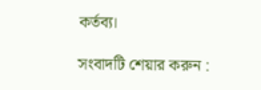কর্তব্য।

সংবাদটি শেয়ার করুন :